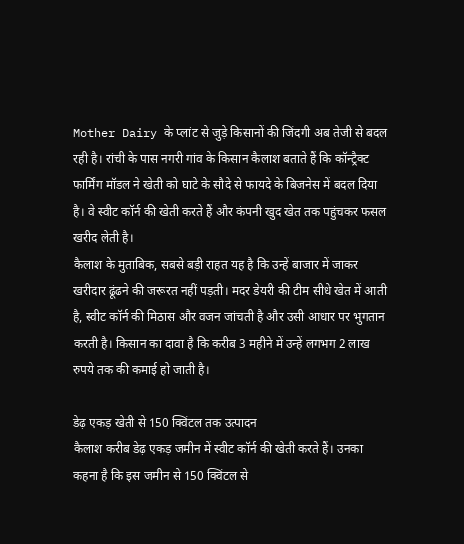Mother Dairy के प्लांट से जुड़े किसानों की जिंदगी अब तेजी से बदल रही है। रांची के पास नगरी गांव के किसान कैलाश बताते हैं कि कॉन्ट्रैक्ट फार्मिंग मॉडल ने खेती को घाटे के सौदे से फायदे के बिजनेस में बदल दिया है। वे स्वीट कॉर्न की खेती करते हैं और कंपनी खुद खेत तक पहुंचकर फसल खरीद लेती है।
कैलाश के मुताबिक, सबसे बड़ी राहत यह है कि उन्हें बाजार में जाकर खरीदार ढूंढने की जरूरत नहीं पड़ती। मदर डेयरी की टीम सीधे खेत में आती है, स्वीट कॉर्न की मिठास और वजन जांचती है और उसी आधार पर भुगतान करती है। किसान का दावा है कि करीब 3 महीने में उन्हें लगभग 2 लाख रुपये तक की कमाई हो जाती है।

डेढ़ एकड़ खेती से 150 क्विंटल तक उत्पादन
कैलाश करीब डेढ़ एकड़ जमीन में स्वीट कॉर्न की खेती करते हैं। उनका कहना है कि इस जमीन से 150 क्विंटल से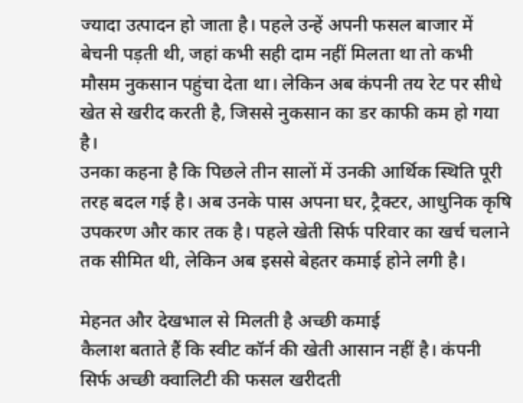ज्यादा उत्पादन हो जाता है। पहले उन्हें अपनी फसल बाजार में बेचनी पड़ती थी, जहां कभी सही दाम नहीं मिलता था तो कभी मौसम नुकसान पहुंचा देता था। लेकिन अब कंपनी तय रेट पर सीधे खेत से खरीद करती है, जिससे नुकसान का डर काफी कम हो गया है।
उनका कहना है कि पिछले तीन सालों में उनकी आर्थिक स्थिति पूरी तरह बदल गई है। अब उनके पास अपना घर, ट्रैक्टर, आधुनिक कृषि उपकरण और कार तक है। पहले खेती सिर्फ परिवार का खर्च चलाने तक सीमित थी, लेकिन अब इससे बेहतर कमाई होने लगी है।

मेहनत और देखभाल से मिलती है अच्छी कमाई
कैलाश बताते हैं कि स्वीट कॉर्न की खेती आसान नहीं है। कंपनी सिर्फ अच्छी क्वालिटी की फसल खरीदती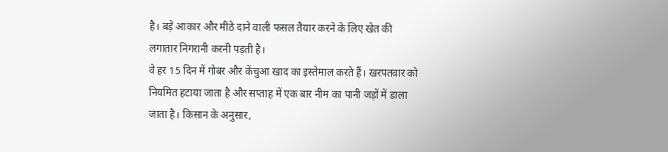है। बड़े आकार और मीठे दाने वाली फसल तैयार करने के लिए खेत की लगातार निगरानी करनी पड़ती है।
वे हर 15 दिन में गोबर और केंचुआ खाद का इस्तेमाल करते हैं। खरपतवार को नियमित हटाया जाता है और सप्ताह में एक बार नीम का पानी जड़ों में डाला जाता है। किसान के अनुसार,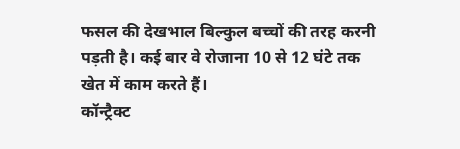फसल की देखभाल बिल्कुल बच्चों की तरह करनी पड़ती है। कई बार वे रोजाना 10 से 12 घंटे तक खेत में काम करते हैं।
कॉन्ट्रैक्ट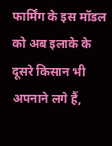फार्मिंग के इस मॉडल को अब इलाके के दूसरे किसान भी अपनाने लगे हैं,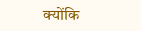क्योंकि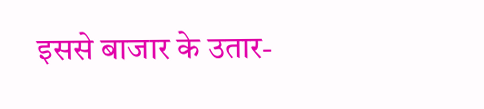इससे बाजार के उतार-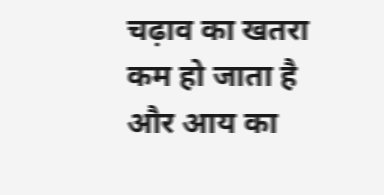चढ़ाव का खतरा कम हो जाता है और आय का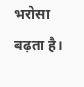भरोसा बढ़ता है।